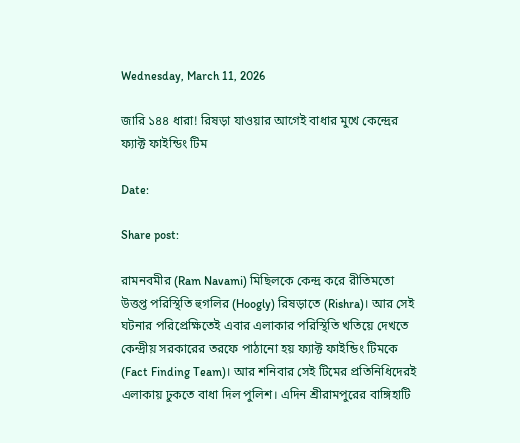Wednesday, March 11, 2026

জারি ১৪৪ ধারা! রিষড়া যাওয়ার আগেই বাধার মুখে কেন্দ্রের ফ্যাক্ট ফাইন্ডিং টিম

Date:

Share post:

রামনবমীর (Ram Navami) মিছিলকে কেন্দ্র করে রীতিমতো উত্তপ্ত পরিস্থিতি হুগলির (Hoogly) রিষড়াতে (Rishra)। আর সেই ঘটনার পরিপ্রেক্ষিতেই এবার এলাকার পরিস্থিতি খতিয়ে দেখতে কেন্দ্রীয় সরকারের তরফে পাঠানো হয় ফ্যাক্ট ফাইন্ডিং টিমকে (Fact Finding Team)। আর শনিবার সেই টিমের প্রতিনিধিদেরই এলাকায় ঢুকতে বাধা দিল পুলিশ। এদিন শ্রীরামপুরের বাঙ্গিহাটি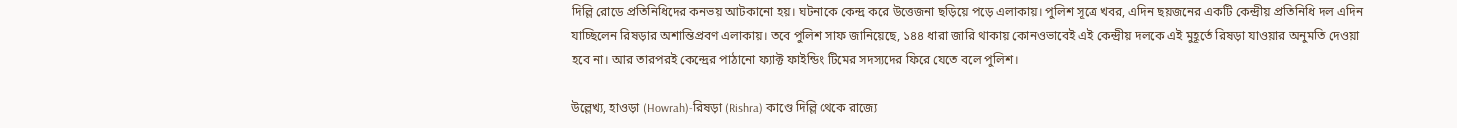দিল্লি রোডে প্রতিনিধিদের কনভয় আটকানো হয়। ঘটনাকে কেন্দ্র করে উত্তেজনা ছড়িয়ে পড়ে এলাকায়। পুলিশ সূত্রে খবর, এদিন ছয়জনের একটি কেন্দ্রীয় প্রতিনিধি দল এদিন যাচ্ছিলেন রিষড়ার অশান্তিপ্রবণ এলাকায়। তবে পুলিশ সাফ জানিয়েছে, ১৪৪ ধারা জারি থাকায় কোনওভাবেই এই কেন্দ্রীয় দলকে এই মুহূর্তে রিষড়া যাওয়ার অনুমতি দেওয়া হবে না। আর তারপরই কেন্দ্রের পাঠানো ফ্যাক্ট ফাইন্ডিং টিমের সদস্যদের ফিরে যেতে বলে পুলিশ।

উল্লেখ্য, হাওড়া (Howrah)-রিষড়া (Rishra) কাণ্ডে দিল্লি থেকে রাজ্যে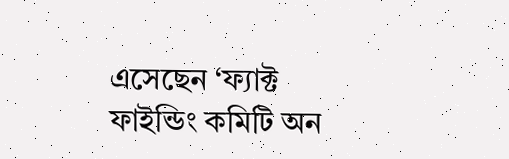এসেছেন ‘ফ্যাক্ট ফাইন্ডিং কমিটি অন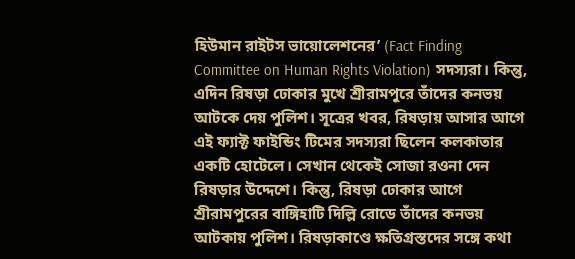হিউমান রাইটস ভায়োলেশনের’ (Fact Finding Committee on Human Rights Violation) সদস্যরা। কিন্তু, এদিন রিষড়া ঢোকার মুখে শ্রীরামপুরে তাঁদের কনভয় আটকে দেয় পুলিশ। সূত্রের খবর, রিষড়ায় আসার আগে এই ফ্যাক্ট ফাইন্ডিং টিমের সদস্যরা ছিলেন কলকাতার একটি হোটেলে। সেখান থেকেই সোজা রওনা দেন রিষড়ার উদ্দেশে। কিন্তু, রিষড়া ঢোকার আগে শ্রীরামপুরের বাঙ্গিহাটি দিল্লি রোডে তাঁদের কনভয় আটকায় পুলিশ। রিষড়াকাণ্ডে ক্ষতিগ্রস্তদের সঙ্গে কথা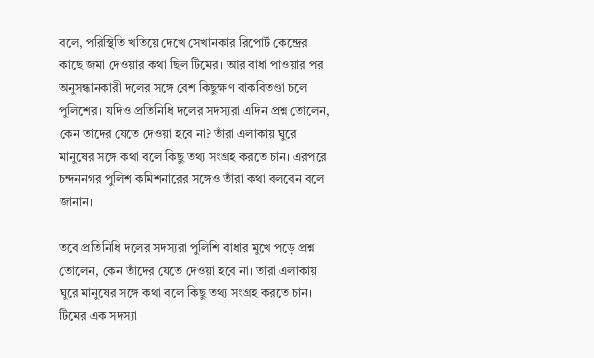বলে, পরিস্থিতি খতিয়ে দেখে সেখানকার রিপোর্ট কেন্দ্রের কাছে জমা দেওয়ার কথা ছিল টিমের। আর বাধা পাওয়ার পর অনুসন্ধানকারী দলের সঙ্গে বেশ কিছুক্ষণ বাকবিতণ্ডা চলে পুলিশের। যদিও প্রতিনিধি দলের সদস্যরা এদিন প্রশ্ন তোলেন, কেন তাদের যেতে দেওয়া হবে না? তাঁরা এলাকায় ঘুরে মানুষের সঙ্গে কথা বলে কিছু তথ্য সংগ্রহ করতে চান। এরপরে চন্দননগর পুলিশ কমিশনারের সঙ্গেও তাঁরা কথা বলবেন বলে জানান।

তবে প্রতিনিধি দলের সদস্যরা পুলিশি বাধার মুখে পড়ে প্রশ্ন তোলেন, কেন তাঁদের যেতে দেওয়া হবে না। তারা এলাকায় ঘুরে মানুষের সঙ্গে কথা বলে কিছু তথ্য সংগ্রহ করতে চান। টিমের এক সদস্যা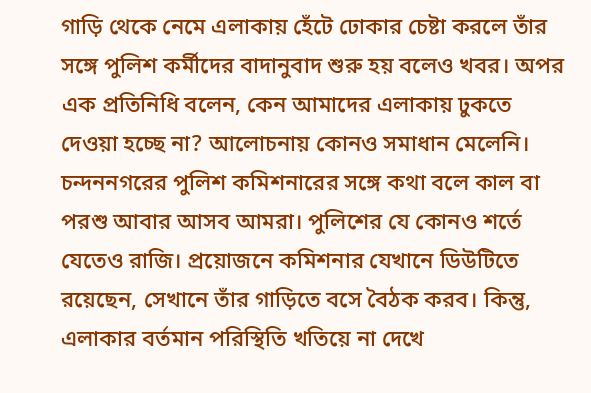গাড়ি থেকে নেমে এলাকায় হেঁটে ঢোকার চেষ্টা করলে তাঁর সঙ্গে পুলিশ কর্মীদের বাদানুবাদ শুরু হয় বলেও খবর। অপর এক প্রতিনিধি বলেন, কেন আমাদের এলাকায় ঢুকতে দেওয়া হচ্ছে না? আলোচনায় কোনও সমাধান মেলেনি। চন্দননগরের পুলিশ কমিশনারের সঙ্গে কথা বলে কাল বা পরশু আবার আসব আমরা। পুলিশের যে কোনও শর্তে যেতেও রাজি। প্রয়োজনে কমিশনার যেখানে ডিউটিতে রয়েছেন, সেখানে তাঁর গাড়িতে বসে বৈঠক করব। কিন্তু, এলাকার বর্তমান পরিস্থিতি খতিয়ে না দেখে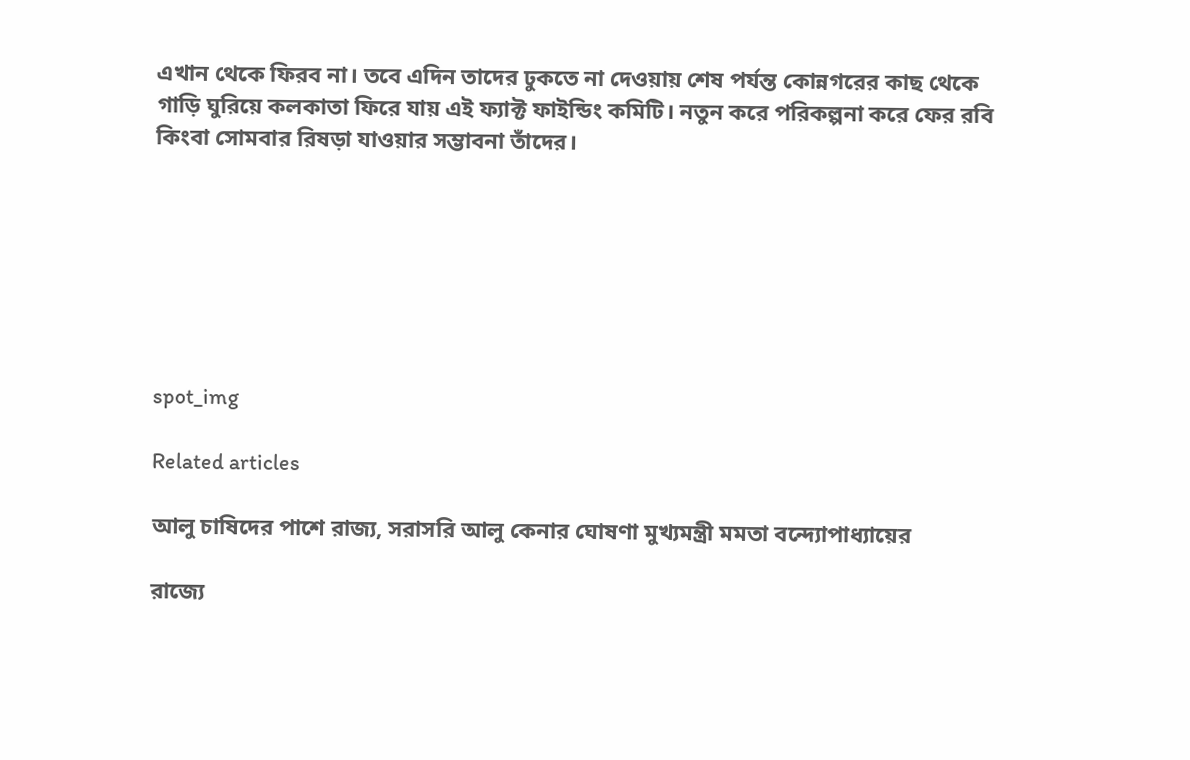এখান থেকে ফিরব না। তবে এদিন তাদের ঢুকতে না দেওয়ায় শেষ পর্যন্ত কোন্নগরের কাছ থেকে গাড়ি ঘুরিয়ে কলকাতা ফিরে যায় এই ফ্যাক্ট ফাইন্ডিং কমিটি। নতুন করে পরিকল্পনা করে ফের রবি কিংবা সোমবার রিষড়া যাওয়ার সম্ভাবনা তাঁদের।







spot_img

Related articles

আলু চাষিদের পাশে রাজ্য, সরাসরি আলু কেনার ঘোষণা মুখ্যমন্ত্রী মমতা বন্দ্যোপাধ্যায়ের

রাজ্যে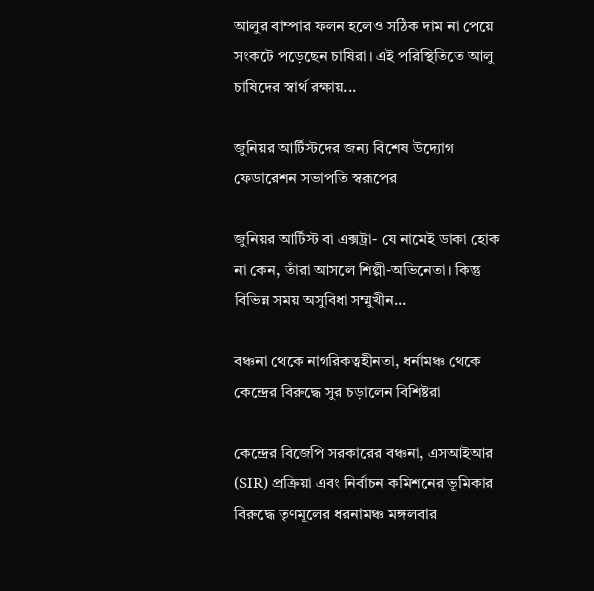আলুর বাম্পার ফলন হলেও সঠিক দাম না পেয়ে সংকটে পড়েছেন চাষিরা। এই পরিস্থিতিতে আলু চাষিদের স্বার্থ রক্ষায়...

জুনিয়র আর্টিস্টদের জন্য বিশেষ উদ্যোগ ফেডারেশন সভাপতি স্বরূপের

জুনিয়র আর্টিস্ট বা এক্সট্রা- যে নামেই ডাকা হোক না কেন, তাঁরা আসলে শিল্পী-অভিনেতা। কিন্তু বিভিন্ন সময় অসুবিধা সম্মুখীন...

বঞ্চনা থেকে নাগরিকত্বহীনতা, ধর্নামঞ্চ থেকে কেন্দ্রের বিরুদ্ধে সুর চড়ালেন বিশিষ্টরা

কেন্দ্রের বিজেপি সরকারের বঞ্চনা, এসআইআর (SIR) প্রক্রিয়া এবং নির্বাচন কমিশনের ভূমিকার বিরুদ্ধে তৃণমূলের ধরনামঞ্চ মঙ্গলবার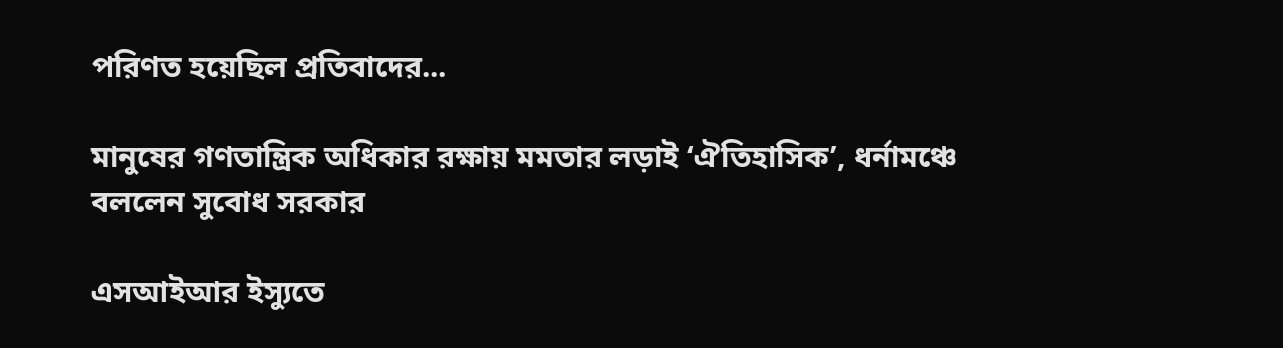পরিণত হয়েছিল প্রতিবাদের...

মানুষের গণতান্ত্রিক অধিকার রক্ষায় মমতার লড়াই ‘ঐতিহাসিক’, ধর্নামঞ্চে বললেন সুবোধ সরকার

এসআইআর ইস্যুতে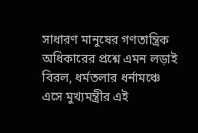সাধারণ মানুষের গণতান্ত্রিক অধিকারের প্রশ্নে এমন লড়াই বিরল, ধর্মতলার ধর্নামঞ্চে এসে মুখ্যমন্ত্রীর এই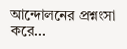আন্দোলনের প্রশ্নংসা করে...